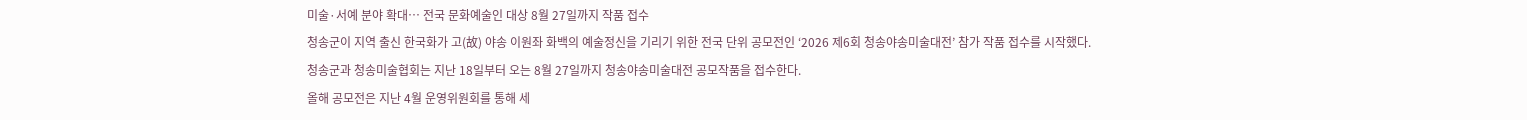미술·서예 분야 확대… 전국 문화예술인 대상 8월 27일까지 작품 접수
청송군이 지역 출신 한국화가 고(故) 야송 이원좌 화백의 예술정신을 기리기 위한 전국 단위 공모전인 ‘2026 제6회 청송야송미술대전’ 참가 작품 접수를 시작했다.
청송군과 청송미술협회는 지난 18일부터 오는 8월 27일까지 청송야송미술대전 공모작품을 접수한다.
올해 공모전은 지난 4월 운영위원회를 통해 세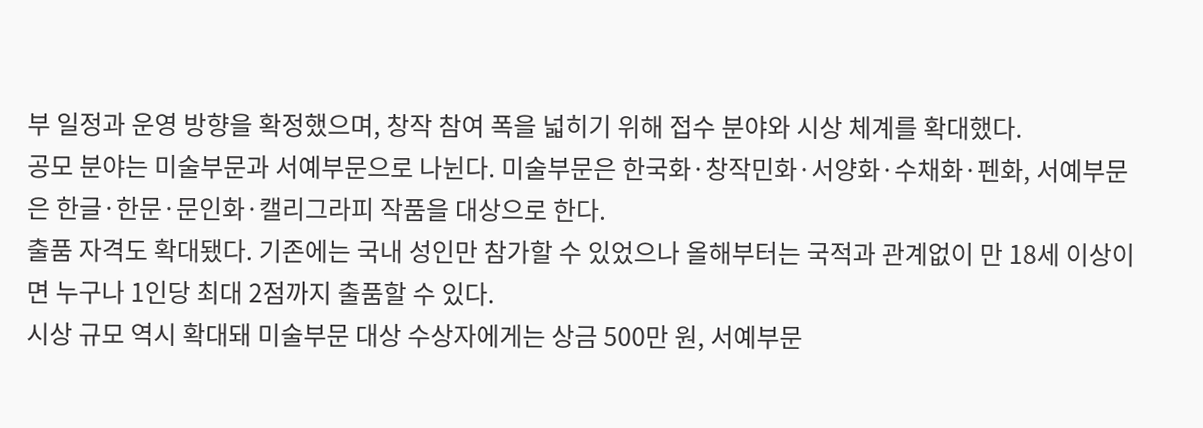부 일정과 운영 방향을 확정했으며, 창작 참여 폭을 넓히기 위해 접수 분야와 시상 체계를 확대했다.
공모 분야는 미술부문과 서예부문으로 나뉜다. 미술부문은 한국화·창작민화·서양화·수채화·펜화, 서예부문은 한글·한문·문인화·캘리그라피 작품을 대상으로 한다.
출품 자격도 확대됐다. 기존에는 국내 성인만 참가할 수 있었으나 올해부터는 국적과 관계없이 만 18세 이상이면 누구나 1인당 최대 2점까지 출품할 수 있다.
시상 규모 역시 확대돼 미술부문 대상 수상자에게는 상금 500만 원, 서예부문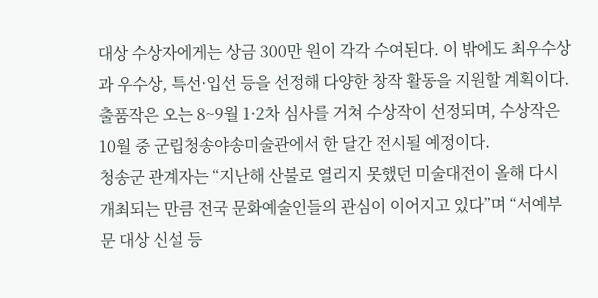대상 수상자에게는 상금 300만 원이 각각 수여된다. 이 밖에도 최우수상과 우수상, 특선·입선 등을 선정해 다양한 창작 활동을 지원할 계획이다.
출품작은 오는 8~9월 1·2차 심사를 거쳐 수상작이 선정되며, 수상작은 10월 중 군립청송야송미술관에서 한 달간 전시될 예정이다.
청송군 관계자는 “지난해 산불로 열리지 못했던 미술대전이 올해 다시 개최되는 만큼 전국 문화예술인들의 관심이 이어지고 있다”며 “서예부문 대상 신설 등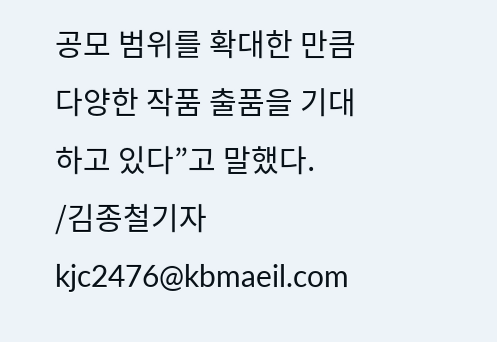공모 범위를 확대한 만큼 다양한 작품 출품을 기대하고 있다”고 말했다.
/김종철기자 kjc2476@kbmaeil.com